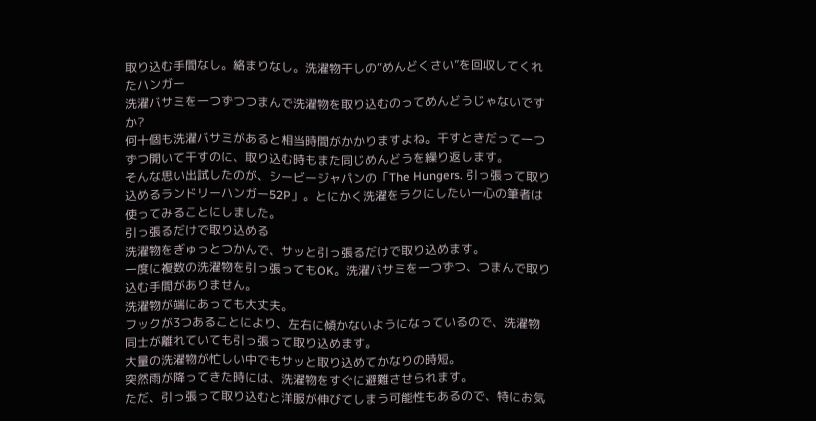取り込む手間なし。絡まりなし。洗濯物干しの“めんどくさい”を回収してくれたハンガー
洗濯バサミを一つずつつまんで洗濯物を取り込むのってめんどうじゃないですか?
何十個も洗濯バサミがあると相当時間がかかりますよね。干すときだって一つずつ開いて干すのに、取り込む時もまた同じめんどうを繰り返します。
そんな思い出試したのが、シービージャパンの「The Hungers. 引っ張って取り込めるランドリーハンガー52P」。とにかく洗濯をラクにしたい一心の筆者は使ってみることにしました。
引っ張るだけで取り込める
洗濯物をぎゅっとつかんで、サッと引っ張るだけで取り込めます。
一度に複数の洗濯物を引っ張ってもOK。洗濯バサミを一つずつ、つまんで取り込む手間がありません。
洗濯物が端にあっても大丈夫。
フックが3つあることにより、左右に傾かないようになっているので、洗濯物同士が離れていても引っ張って取り込めます。
大量の洗濯物が忙しい中でもサッと取り込めてかなりの時短。
突然雨が降ってきた時には、洗濯物をすぐに避難させられます。
ただ、引っ張って取り込むと洋服が伸びてしまう可能性もあるので、特にお気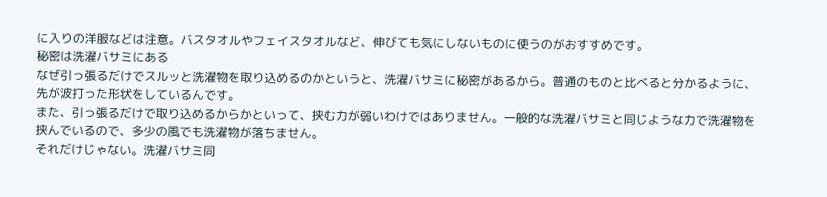に入りの洋服などは注意。バスタオルやフェイスタオルなど、伸びても気にしないものに使うのがおすすめです。
秘密は洗濯バサミにある
なぜ引っ張るだけでスルッと洗濯物を取り込めるのかというと、洗濯バサミに秘密があるから。普通のものと比べると分かるように、先が波打った形状をしているんです。
また、引っ張るだけで取り込めるからかといって、挟む力が弱いわけではありません。一般的な洗濯バサミと同じような力で洗濯物を挟んでいるので、多少の風でも洗濯物が落ちません。
それだけじゃない。洗濯バサミ同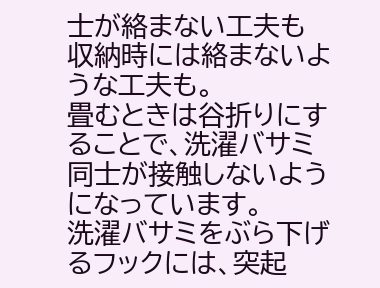士が絡まない工夫も
収納時には絡まないような工夫も。
畳むときは谷折りにすることで、洗濯バサミ同士が接触しないようになっています。
洗濯バサミをぶら下げるフックには、突起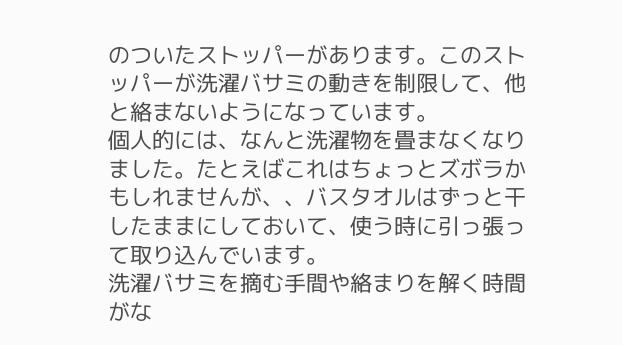のついたストッパーがあります。このストッパーが洗濯バサミの動きを制限して、他と絡まないようになっています。
個人的には、なんと洗濯物を畳まなくなりました。たとえばこれはちょっとズボラかもしれませんが、、バスタオルはずっと干したままにしておいて、使う時に引っ張って取り込んでいます。
洗濯バサミを摘む手間や絡まりを解く時間がな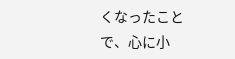くなったことで、心に小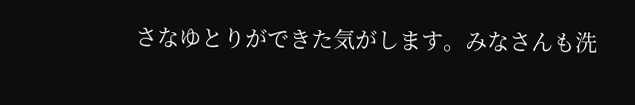さなゆとりができた気がします。みなさんも洗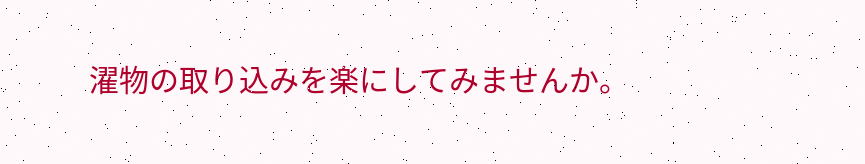濯物の取り込みを楽にしてみませんか。